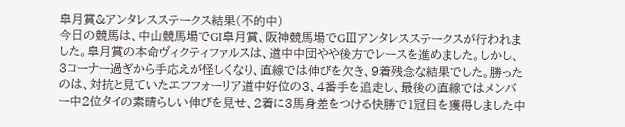皐月賞&アンタレスステークス結果(不的中)
今日の競馬は、中山競馬場でGI皐月賞、阪神競馬場でGⅢアンタレスステークスが行われました。皐月賞の本命ヴィクティファルスは、道中中団やや後方でレースを進めました。しかし、3コーナー過ぎから手応えが怪しくなり、直線では伸びを欠き、9着残念な結果でした。勝ったのは、対抗と見ていたエフフォーリア道中好位の3、4番手を追走し、最後の直線ではメンバー中2位タイの素晴らしい伸びを見せ、2着に3馬身差をつける快勝で1冠目を獲得しました中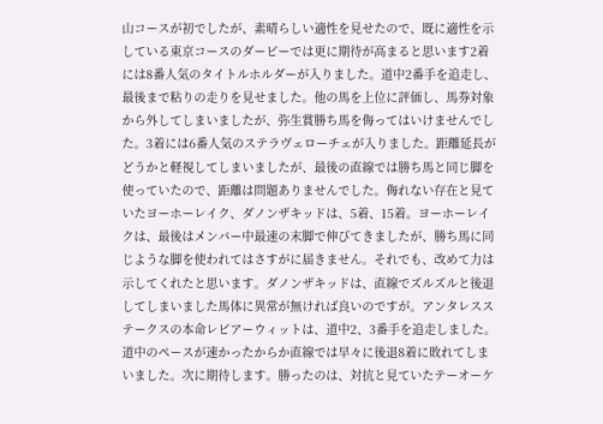山コースが初でしたが、素晴らしい適性を見せたので、既に適性を示している東京コースのダービーでは更に期待が高まると思います2着には8番人気のタイトルホルダーが入りました。道中2番手を追走し、最後まで粘りの走りを見せました。他の馬を上位に評価し、馬券対象から外してしまいましたが、弥生賞勝ち馬を侮ってはいけませんでした。3着には6番人気のステラヴェローチェが入りました。距離延長がどうかと軽視してしまいましたが、最後の直線では勝ち馬と同じ脚を使っていたので、距離は問題ありませんでした。侮れない存在と見ていたヨーホーレイク、ダノンザキッドは、5着、15着。ヨーホーレイクは、最後はメンバー中最速の末脚で伸びてきましたが、勝ち馬に同じような脚を使われてはさすがに届きません。それでも、改めて力は示してくれたと思います。ダノンザキッドは、直線でズルズルと後退してしまいました馬体に異常が無ければ良いのですが。アンタレスステークスの本命レピアーウィットは、道中2、3番手を追走しました。道中のペースが速かったからか直線では早々に後退8着に敗れてしまいました。次に期待します。勝ったのは、対抗と見ていたテーオーケ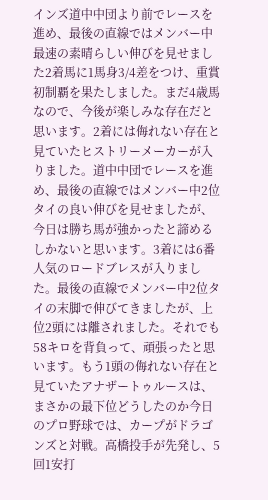インズ道中中団より前でレースを進め、最後の直線ではメンバー中最速の素晴らしい伸びを見せました2着馬に1馬身3/4差をつけ、重賞初制覇を果たしました。まだ4歳馬なので、今後が楽しみな存在だと思います。2着には侮れない存在と見ていたヒストリーメーカーが入りました。道中中団でレースを進め、最後の直線ではメンバー中2位タイの良い伸びを見せましたが、今日は勝ち馬が強かったと諦めるしかないと思います。3着には6番人気のロードブレスが入りました。最後の直線でメンバー中2位タイの末脚で伸びてきましたが、上位2頭には離されました。それでも58キロを背負って、頑張ったと思います。もう1頭の侮れない存在と見ていたアナザートゥルースは、まさかの最下位どうしたのか今日のプロ野球では、カープがドラゴンズと対戦。高橋投手が先発し、5回1安打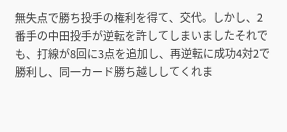無失点で勝ち投手の権利を得て、交代。しかし、2番手の中田投手が逆転を許してしまいましたそれでも、打線が8回に3点を追加し、再逆転に成功4対2で勝利し、同一カード勝ち越ししてくれま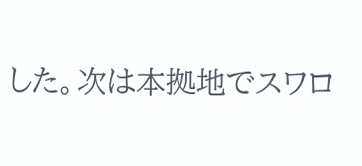した。次は本拠地でスワロ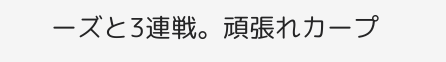ーズと3連戦。頑張れカープ